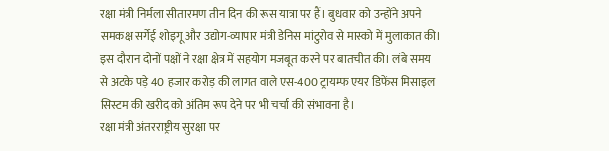रक्षा मंत्री निर्मला सीतारमण तीन दिन की रूस यात्रा पर हैं। बुधवार को उन्होंने अपने समकक्ष सर्गेई शोइगू और उद्योग-व्यापार मंत्री डेनिस मांटुरोव से मास्को में मुलाकात की। इस दौरान दोनों पक्षों ने रक्षा क्षेत्र में सहयोग मजबूत करने पर बातचीत की। लंबे समय से अटके पड़े 40 हजार करोड़ की लागत वाले एस-400 ट्रायम्फ एयर डिफेंस मिसाइल सिस्टम की खरीद को अंतिम रूप देने पर भी चर्चा की संभावना है।
रक्षा मंत्री अंतरराष्ट्रीय सुरक्षा पर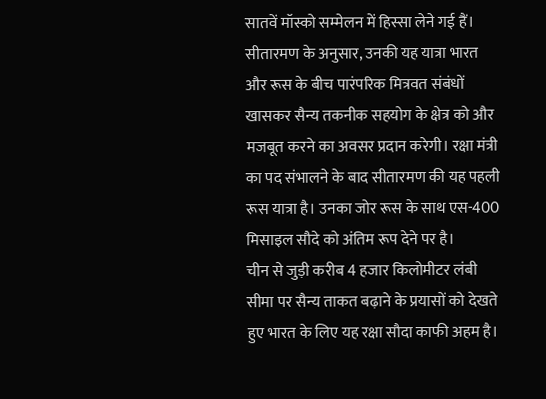सातवें मॉस्को सम्मेलन में हिस्सा लेने गई हैं।
सीतारमण के अनुसार, उनकी यह यात्रा भारत और रूस के बीच पारंपरिक मित्रवत संबंधों खासकर सैन्य तकनीक सहयोग के क्षेत्र को और मजबूत करने का अवसर प्रदान करेगी। रक्षा मंत्री का पद संभालने के बाद सीतारमण की यह पहली रूस यात्रा है। उनका जोर रूस के साथ एस-400 मिसाइल सौदे को अंतिम रूप देने पर है।
चीन से जुड़ी करीब 4 हजार किलोमीटर लंबी सीमा पर सैन्य ताकत बढ़ाने के प्रयासों को देखते हुए भारत के लिए यह रक्षा सौदा काफी अहम है।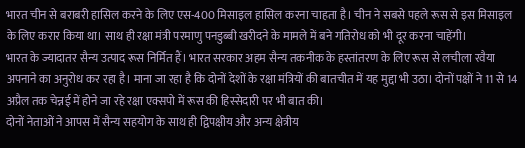भारत चीन से बराबरी हासिल करने के लिए एस-400 मिसाइल हासिल करना चाहता है। चीन ने सबसे पहले रूस से इस मिसाइल के लिए करार किया था। साथ ही रक्षा मंत्री परमाणु पनडुब्बी खरीदने के मामले में बने गतिरोध को भी दूर करना चाहेंगी।
भारत के ज्यादातर सैन्य उत्पाद रूस निर्मित हैं। भारत सरकार अहम सैन्य तकनीक के हस्तांतरण के लिए रूस से लचीला रवैया अपनाने का अनुरोध कर रहा है। माना जा रहा है कि दोनों देशों के रक्षा मंत्रियों की बातचीत में यह मुद्दा भी उठा। दोनों पक्षों ने 11 से 14 अप्रैल तक चेन्नई में होने जा रहे रक्षा एक्सपो में रूस की हिस्सेदारी पर भी बात की।
दोनों नेताओं ने आपस में सैन्य सहयोग के साथ ही द्विपक्षीय और अन्य क्षेत्रीय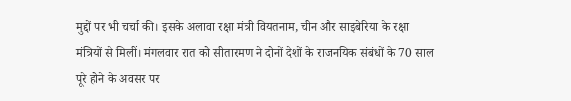मुद्दों पर भी चर्चा की। इसके अलावा रक्षा मंत्री वियतनाम, चीन और साइबेरिया के रक्षा मंत्रियों से मिलीं। मंगलवार रात को सीतारमण ने दोनों देशों के राजनयिक संबंधों के 70 साल पूरे होने के अवसर पर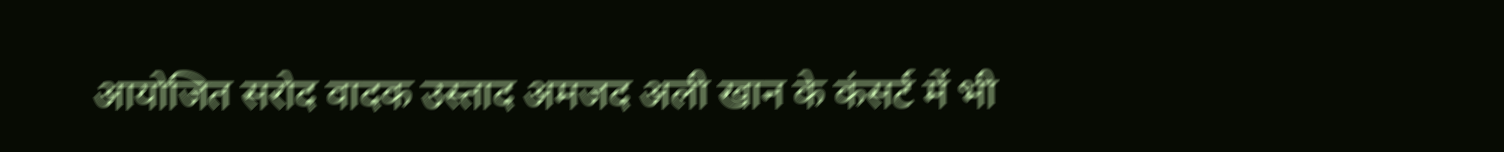आयोजित सरोद वादक उस्ताद अमजद अली खान के कंसर्ट में भी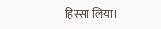हिस्सा लिया।